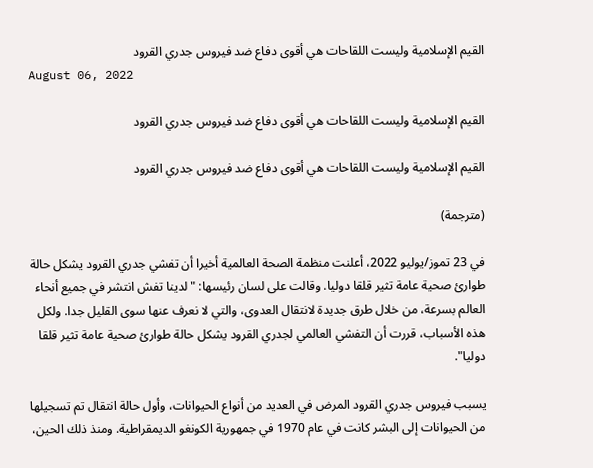القيم الإسلامية وليست اللقاحات هي أقوى دفاع ضد فيروس جدري القرود
August 06, 2022

القيم الإسلامية وليست اللقاحات هي أقوى دفاع ضد فيروس جدري القرود

القيم الإسلامية وليست اللقاحات هي أقوى دفاع ضد فيروس جدري القرود

(مترجمة)

في 23 تموز/يوليو 2022، أعلنت منظمة الصحة العالمية أخيرا أن تفشي جدري القرود يشكل حالة طوارئ صحية عامة تثير قلقا دوليا. وقالت على لسان رئيسها: "لدينا تفش انتشر في جميع أنحاء العالم بسرعة، من خلال طرق جديدة لانتقال العدوى، والتي لا نعرف عنها سوى القليل جدا. ولكل هذه الأسباب، قررت أن التفشي العالمي لجدري القرود يشكل حالة طوارئ صحية عامة تثير قلقا دوليا".

يسبب فيروس جدري القرود المرض في العديد من أنواع الحيوانات، وأول حالة انتقال تم تسجيلها من الحيوانات إلى البشر كانت في عام 1970 في جمهورية الكونغو الديمقراطية. ومنذ ذلك الحين،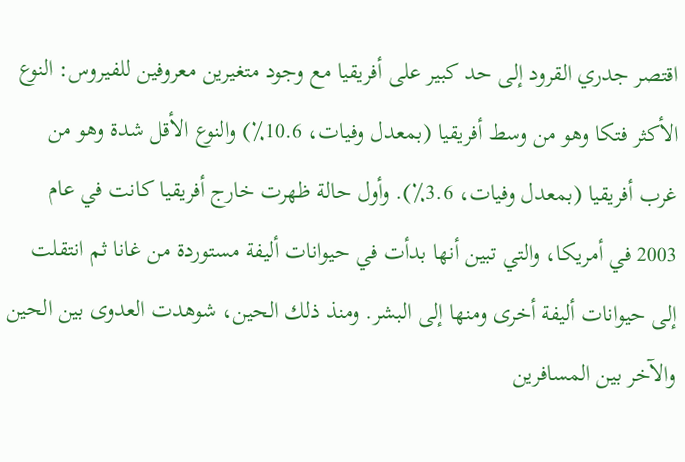اقتصر جدري القرود إلى حد كبير على أفريقيا مع وجود متغيرين معروفين للفيروس: النوع الأكثر فتكا وهو من وسط أفريقيا (بمعدل وفيات، 10.6٪) والنوع الأقل شدة وهو من غرب أفريقيا (بمعدل وفيات، 3.6٪). وأول حالة ظهرت خارج أفريقيا كانت في عام 2003 في أمريكا، والتي تبين أنها بدأت في حيوانات أليفة مستوردة من غانا ثم انتقلت إلى حيوانات أليفة أخرى ومنها إلى البشر. ومنذ ذلك الحين، شوهدت العدوى بين الحين والآخر بين المسافرين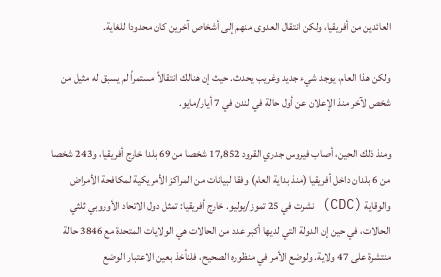العائدين من أفريقيا، ولكن انتقال العدوى منهم إلى أشخاص آخرين كان محدودا للغاية.

ولكن هذا العام، يوجد شيء جديد وغريب يحدث. حيث إن هنالك انتقالاً مستمراً لم يسبق له مثيل من شخص لآخر منذ الإعلان عن أول حالة في لندن في 7 أيار/مايو.

ومنذ ذلك الحين، أصاب فيروس جدري القرود 17,852 شخصا من 69 بلدا خارج أفريقيا، و243 شخصا من 6 بلدان داخل أفريقيا (منذ بداية العام) وفقا لبيانات من المراكز الأمريكية لمكافحة الأمراض والوقاية (CDC) نشرت في 25 تموز/يوليو. خارج أفريقيا: تمثل دول الاتحاد الأوروبي ثلثي الحالات، في حين إن الدولة التي لديها أكبر عدد من الحالات هي الولايات المتحدة مع 3846 حالة منتشرة على 47 ولاية. ولوضع الأمر في منظوره الصحيح، فلنأخذ بعين الاعتبار الوضع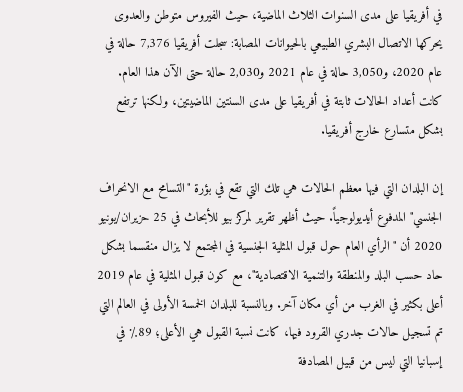في أفريقيا على مدى السنوات الثلاث الماضية، حيث الفيروس متوطن والعدوى يحركها الاتصال البشري الطبيعي بالحيوانات المصابة: سجلت أفريقيا 7,376 حالة في عام 2020، و3,050 حالة في عام 2021 و2,030 حالة حتى الآن هذا العام. كانت أعداد الحالات ثابتة في أفريقيا على مدى السنتين الماضيتين، ولكنها ترتفع بشكل متسارع خارج أفريقيا.

إن البلدان التي فيها معظم الحالات هي تلك التي تقع في بؤرة "التسامح مع الانحراف الجنسي" المدفوع أيديولوجياً. حيث أظهر تقرير لمركز بيو للأبحاث في 25 حزيران/يونيو 2020 أن "الرأي العام حول قبول المثلية الجنسية في المجتمع لا يزال منقسما بشكل حاد حسب البلد والمنطقة والتنمية الاقتصادية"، مع كون قبول المثلية في عام 2019 أعلى بكثير في الغرب من أي مكان آخر. وبالنسبة للبلدان الخمسة الأولى في العالم التي تم تسجيل حالات جدري القرود فيها، كانت نسبة القبول هي الأعلى؛ 89٪ في إسبانيا التي ليس من قبيل المصادفة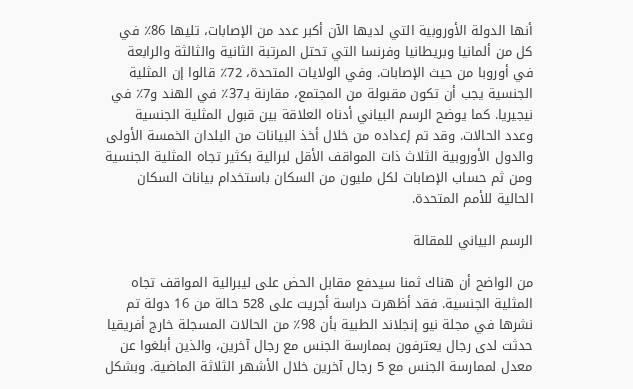أنها الدولة الأوروبية التي لديها الآن أكبر عدد من الإصابات، تليها 86٪ في كل من ألمانيا وبريطانيا وفرنسا التي تحتل المرتبة الثانية والثالثة والرابعة في أوروبا من حيث الإصابات. وفي الولايات المتحدة، 72٪ قالوا إن المثلية الجنسية يجب أن تكون مقبولة من المجتمع، مقارنة بـ37٪ في الهند و7٪ في نيجيريا. كما يوضح الرسم البياني أدناه العلاقة بين قبول المثلية الجنسية وعدد الحالات. وقد تم إعداده من خلال أخذ البيانات من البلدان الخمسة الأولى والدول الأوروبية الثلاث ذات المواقف الأقل لبرالية بكثير تجاه المثلية الجنسية ومن ثم حساب الإصابات لكل مليون من السكان باستخدام بيانات السكان الحالية للأمم المتحدة.

الرسم البياني للمقالة

من الواضح أن هناك ثمنا سيدفع مقابل الحض على ليبرالية المواقف تجاه المثلية الجنسية. فقد أظهرت دراسة أجريت على 528 حالة من 16 دولة تم نشرها في مجلة نيو إنجلاند الطبية بأن 98٪ من الحالات المسجلة خارج أفريقيا حدثت لدى رجال يعترفون بممارسة الجنس مع رجال آخرين، والذين أبلغوا عن معدل لممارسة الجنس مع 5 رجال آخرين خلال الأشهر الثلاثة الماضية. وبشكل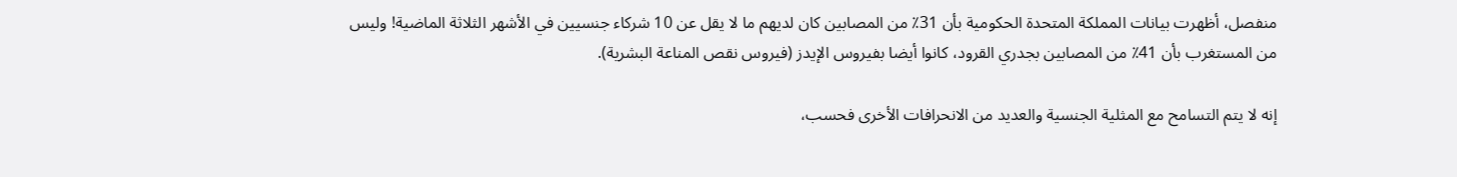منفصل، أظهرت بيانات المملكة المتحدة الحكومية بأن 31٪ من المصابين كان لديهم ما لا يقل عن 10 شركاء جنسيين في الأشهر الثلاثة الماضية! وليس من المستغرب بأن 41٪ من المصابين بجدري القرود، كانوا أيضا بفيروس الإيدز (فيروس نقص المناعة البشرية).

إنه لا يتم التسامح مع المثلية الجنسية والعديد من الانحرافات الأخرى فحسب،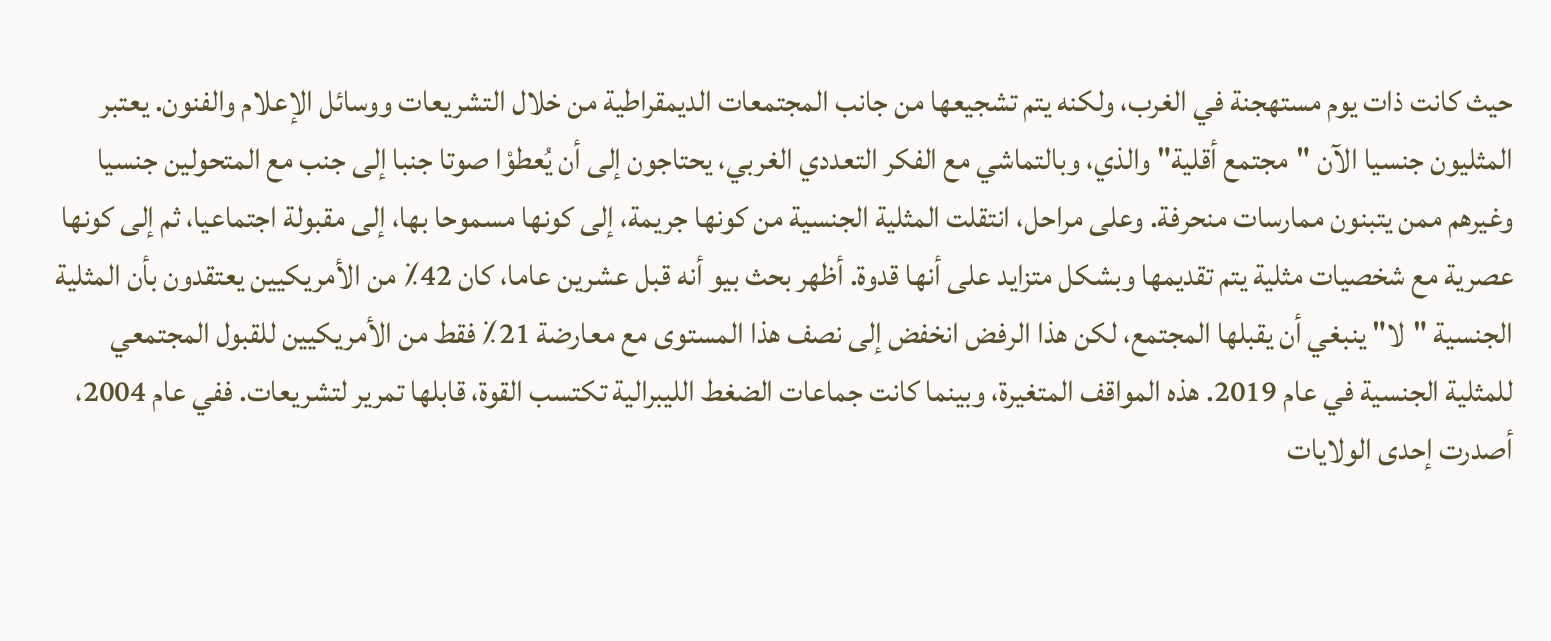حيث كانت ذات يوم مستهجنة في الغرب، ولكنه يتم تشجيعها من جانب المجتمعات الديمقراطية من خلال التشريعات ووسائل الإعلام والفنون. يعتبر المثليون جنسيا الآن "مجتمع أقلية" والذي، وبالتماشي مع الفكر التعددي الغربي، يحتاجون إلى أن يُعطوْا صوتا جنبا إلى جنب مع المتحولين جنسيا وغيرهم ممن يتبنون ممارسات منحرفة. وعلى مراحل، انتقلت المثلية الجنسية من كونها جريمة، إلى كونها مسموحا بها، إلى مقبولة اجتماعيا، ثم إلى كونها عصرية مع شخصيات مثلية يتم تقديمها وبشكل متزايد على أنها قدوة. أظهر بحث بيو أنه قبل عشرين عاما، كان 42٪ من الأمريكيين يعتقدون بأن المثلية الجنسية "لا" ينبغي أن يقبلها المجتمع، لكن هذا الرفض انخفض إلى نصف هذا المستوى مع معارضة 21٪ فقط من الأمريكيين للقبول المجتمعي للمثلية الجنسية في عام 2019. هذه المواقف المتغيرة، وبينما كانت جماعات الضغط الليبرالية تكتسب القوة، قابلها تمرير لتشريعات. ففي عام 2004، أصدرت إحدى الولايات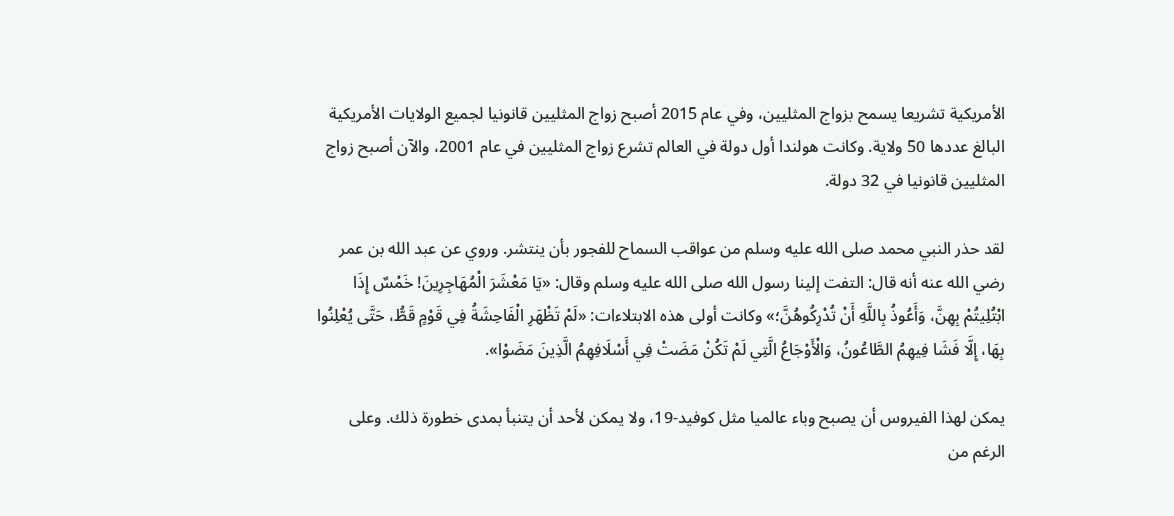الأمريكية تشريعا يسمح بزواج المثليين، وفي عام 2015 أصبح زواج المثليين قانونيا لجميع الولايات الأمريكية البالغ عددها 50 ولاية. وكانت هولندا أول دولة في العالم تشرع زواج المثليين في عام 2001، والآن أصبح زواج المثليين قانونيا في 32 دولة.

لقد حذر النبي محمد صلى الله عليه وسلم من عواقب السماح للفجور بأن ينتشر. وروي عن عبد الله بن عمر رضي الله عنه أنه قال: التفت إلينا رسول الله صلى الله عليه وسلم وقال: «يَا مَعْشَرَ الْمُهَاجِرِينَ! خَمْسٌ إِذَا ابْتُلِيتُمْ بِهِنَّ، وَأَعُوذُ بِاللَّهِ أَنْ تُدْرِكُوهُنَّ؛» وكانت أولى هذه الابتلاءات: «لَمْ تَظْهَرِ الْفَاحِشَةُ فِي قَوْمٍ قَطُّ، حَتَّى يُعْلِنُوا بِهَا، إِلَّا فَشَا فِيهِمُ الطَّاعُونُ، وَالْأَوْجَاعُ الَّتِي لَمْ تَكُنْ مَضَتْ فِي أَسْلَافِهِمُ الَّذِينَ مَضَوْا».

يمكن لهذا الفيروس أن يصبح وباء عالميا مثل كوفيد-19، ولا يمكن لأحد أن يتنبأ بمدى خطورة ذلك. وعلى الرغم من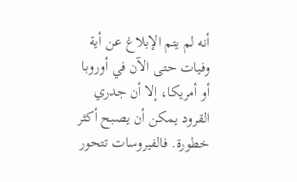أنه لم يتم الإبلاغ عن أية وفيات حتى الآن في أوروبا أو أمريكا، إلا أن جدري القرود يمكن أن يصبح أكثر خطورة. فالفيروسات تتحور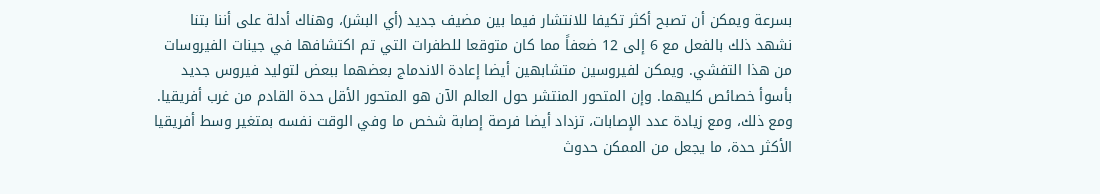بسرعة ويمكن أن تصبح أكثر تكيفا للانتشار فيما بين مضيف جديد (أي البشر)، وهناك أدلة على أننا بتنا نشهد ذلك بالفعل مع 6 إلى 12 ضعفاً مما كان متوقعا للطفرات التي تم اكتشافها في جينات الفيروسات من هذا التفشي. ويمكن لفيروسين متشابهين أيضا إعادة الاندماج بعضهما ببعض لتوليد فيروس جديد بأسوأ خصائص كليهما. وإن المتحور المنتشر حول العالم الآن هو المتحور الأقل حدة القادم من غرب أفريقيا. ومع ذلك، ومع زيادة عدد الإصابات، تزداد أيضا فرصة إصابة شخص ما وفي الوقت نفسه بمتغير وسط أفريقيا الأكثر حدة، ما يجعل من الممكن حدوث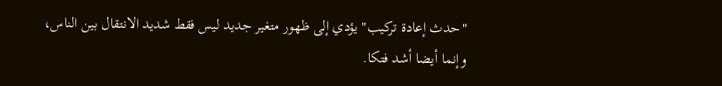"حدث إعادة تركيب" يؤدي إلى ظهور متغير جديد ليس فقط شديد الانتقال بين الناس، وإنما أيضا أشد فتكا.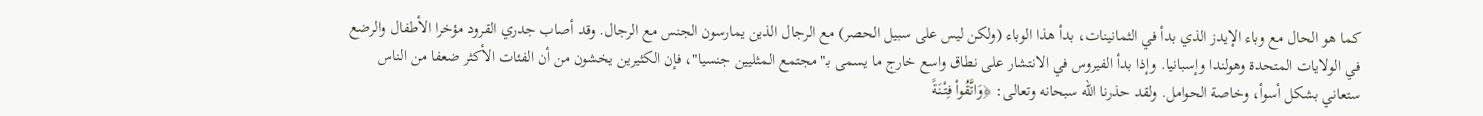كما هو الحال مع وباء الإيدز الذي بدأ في الثمانينات، بدأ هذا الوباء (ولكن ليس على سبيل الحصر) مع الرجال الذين يمارسون الجنس مع الرجال. وقد أصاب جدري القرود مؤخرا الأطفال والرضع في الولايات المتحدة وهولندا وإسبانيا. وإذا بدأ الفيروس في الانتشار على نطاق واسع خارج ما يسمى بـ"مجتمع المثليين جنسيا"، فإن الكثيرين يخشون من أن الفئات الأكثر ضعفا من الناس ستعاني بشكل أسوأ، وخاصة الحوامل. ولقد حذرنا الله سبحانه وتعالى: ﴿وَاتَّقُواْ فِتْنَةً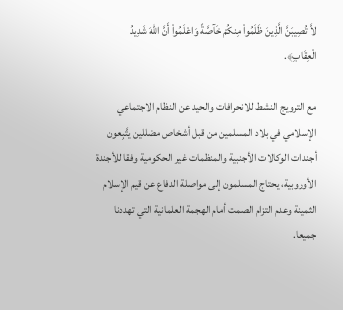لاَّ تُصِيبَنَّ الَّذِينَ ظَلَمُواْ مِنكُمْ خَآصَّةً وَاعْلَمُواْ أَنَّ اللّهَ شَدِيدُ الْعِقَابِ﴾.

مع الترويج النشط للانحرافات والحيد عن النظام الاجتماعي الإسلامي في بلاد المسلمين من قبل أشخاص مضللين يتَّبِعون أجندات الوكالات الأجنبية والمنظمات غير الحكومية وفقا للأجندة الأوروبية، يحتاج المسلمون إلى مواصلة الدفاع عن قيم الإسلام الثمينة وعدم التزام الصمت أمام الهجمة العلمانية التي تهددنا جميعا.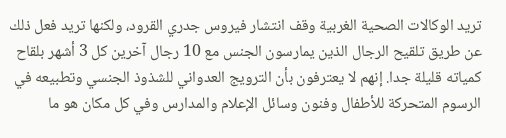تريد الوكالات الصحية الغربية وقف انتشار فيروس جدري القرود، ولكنها تريد فعل ذلك عن طريق تلقيح الرجال الذين يمارسون الجنس مع 10 رجال آخرين كل 3 أشهر بلقاح كمياته قليلة جدا. إنهم لا يعترفون بأن الترويج العدواني للشذوذ الجنسي وتطبيعه في الرسوم المتحركة للأطفال وفنون وسائل الإعلام والمدارس وفي كل مكان هو ما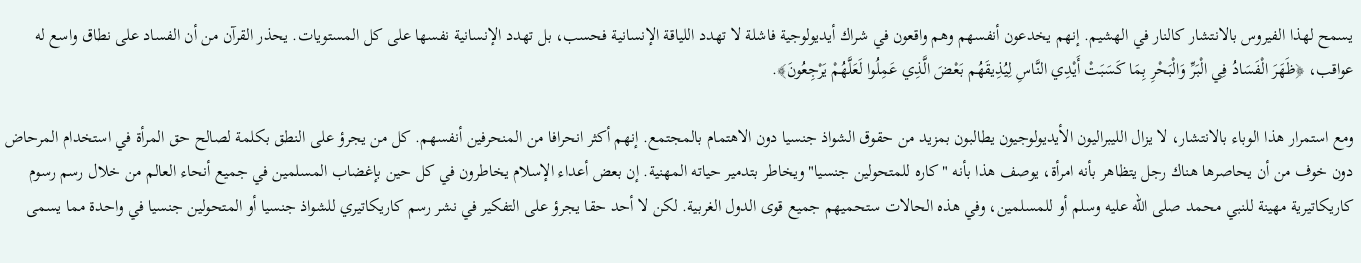يسمح لهذا الفيروس بالانتشار كالنار في الهشيم. إنهم يخدعون أنفسهم وهم واقعون في شراك أيديولوجية فاشلة لا تهدد اللياقة الإنسانية فحسب، بل تهدد الإنسانية نفسها على كل المستويات. يحذر القرآن من أن الفساد على نطاق واسع له عواقب، ﴿ظَهَرَ الْفَسَادُ فِي الْبَرِّ وَالْبَحْرِ بِمَا كَسَبَتْ أَيْدِي النَّاسِ لِيُذِيقَهُم بَعْضَ الَّذِي عَمِلُوا لَعَلَّهُمْ يَرْجِعُونَ﴾.

ومع استمرار هذا الوباء بالانتشار، لا يزال الليبراليون الأيديولوجيون يطالبون بمزيد من حقوق الشواذ جنسيا دون الاهتمام بالمجتمع. إنهم أكثر انحرافا من المنحرفين أنفسهم. كل من يجرؤ على النطق بكلمة لصالح حق المرأة في استخدام المرحاض دون خوف من أن يحاصرها هناك رجل يتظاهر بأنه امرأة، يوصف هذا بأنه "كاره للمتحولين جنسيا" ويخاطر بتدمير حياته المهنية. إن بعض أعداء الإسلام يخاطرون في كل حين بإغضاب المسلمين في جميع أنحاء العالم من خلال رسم رسوم كاريكاتيرية مهينة للنبي محمد صلى الله عليه وسلم أو للمسلمين، وفي هذه الحالات ستحميهم جميع قوى الدول الغربية. لكن لا أحد حقا يجرؤ على التفكير في نشر رسم كاريكاتيري للشواذ جنسيا أو المتحولين جنسيا في واحدة مما يسمى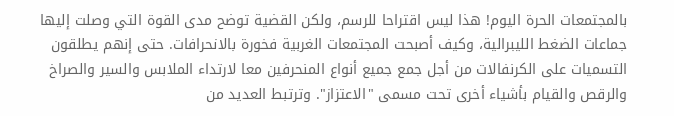بالمجتمعات الحرة اليوم! هذا ليس اقتراحا للرسم، ولكن القضية توضح مدى القوة التي وصلت إليها جماعات الضغط الليبرالية، وكيف أصبحت المجتمعات الغربية فخورة بالانحرافات. حتى إنهم يطلقون التسميات على الكرنفالات من أجل جمع جميع أنواع المنحرفين معا لارتداء الملابس والسير والصراخ والرقص والقيام بأشياء أخرى تحت مسمى "الاعتزاز". وترتبط العديد من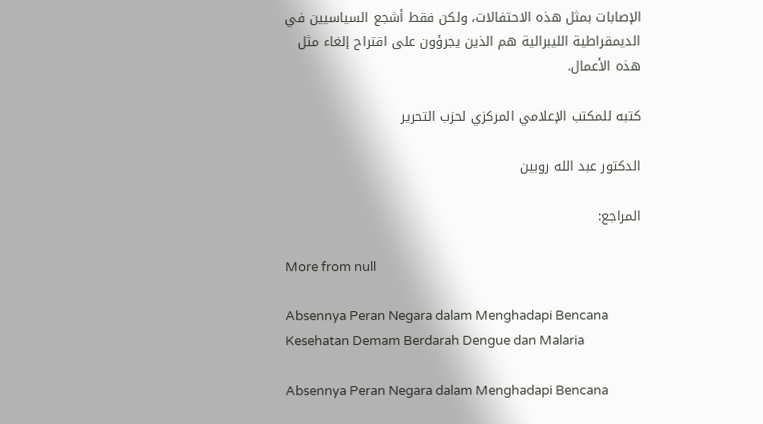الإصابات بمثل هذه الاحتفالات، ولكن فقط أشجع السياسيين في الديمقراطية الليبرالية هم الذين يجرؤون على اقتراح إلغاء مثل هذه الأعمال.

كتبه للمكتب الإعلامي المركزي لحزب التحرير

الدكتور عبد الله روبين

المراجع:

More from null

Absennya Peran Negara dalam Menghadapi Bencana Kesehatan Demam Berdarah Dengue dan Malaria

Absennya Peran Negara dalam Menghadapi Bencana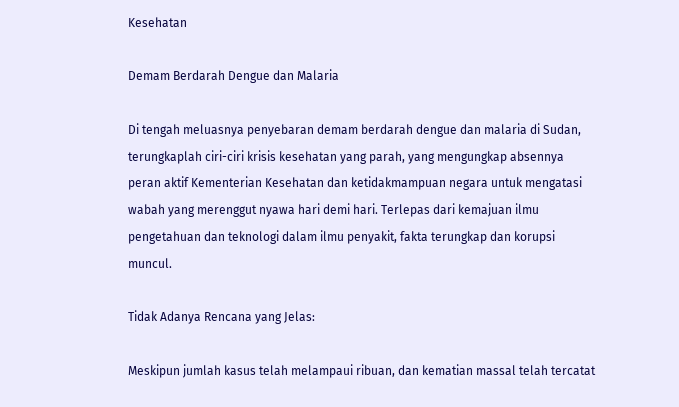Kesehatan

Demam Berdarah Dengue dan Malaria

Di tengah meluasnya penyebaran demam berdarah dengue dan malaria di Sudan, terungkaplah ciri-ciri krisis kesehatan yang parah, yang mengungkap absennya peran aktif Kementerian Kesehatan dan ketidakmampuan negara untuk mengatasi wabah yang merenggut nyawa hari demi hari. Terlepas dari kemajuan ilmu pengetahuan dan teknologi dalam ilmu penyakit, fakta terungkap dan korupsi muncul.

Tidak Adanya Rencana yang Jelas:

Meskipun jumlah kasus telah melampaui ribuan, dan kematian massal telah tercatat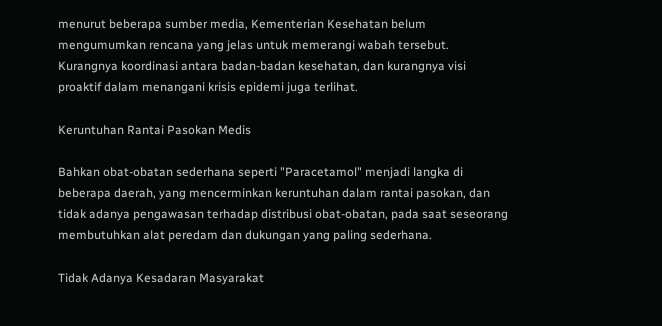menurut beberapa sumber media, Kementerian Kesehatan belum mengumumkan rencana yang jelas untuk memerangi wabah tersebut. Kurangnya koordinasi antara badan-badan kesehatan, dan kurangnya visi proaktif dalam menangani krisis epidemi juga terlihat.

Keruntuhan Rantai Pasokan Medis

Bahkan obat-obatan sederhana seperti "Paracetamol" menjadi langka di beberapa daerah, yang mencerminkan keruntuhan dalam rantai pasokan, dan tidak adanya pengawasan terhadap distribusi obat-obatan, pada saat seseorang membutuhkan alat peredam dan dukungan yang paling sederhana.

Tidak Adanya Kesadaran Masyarakat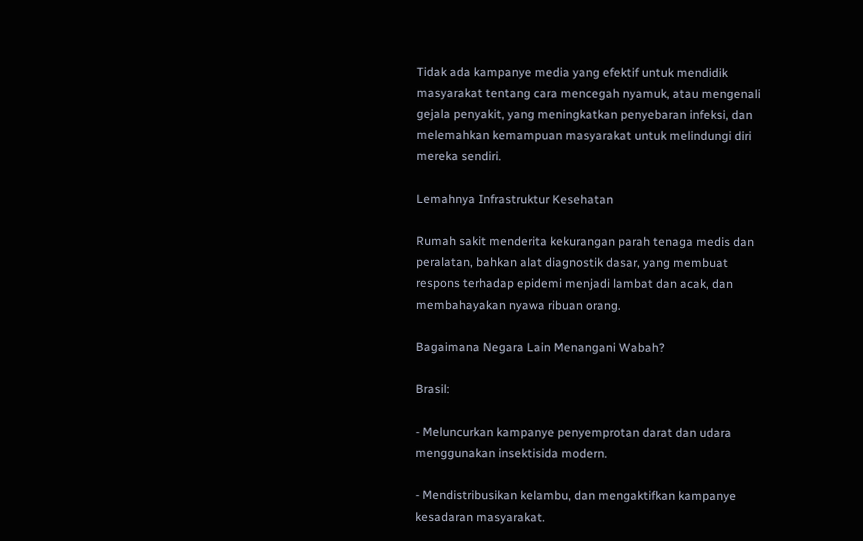Tidak ada kampanye media yang efektif untuk mendidik masyarakat tentang cara mencegah nyamuk, atau mengenali gejala penyakit, yang meningkatkan penyebaran infeksi, dan melemahkan kemampuan masyarakat untuk melindungi diri mereka sendiri.

Lemahnya Infrastruktur Kesehatan

Rumah sakit menderita kekurangan parah tenaga medis dan peralatan, bahkan alat diagnostik dasar, yang membuat respons terhadap epidemi menjadi lambat dan acak, dan membahayakan nyawa ribuan orang.

Bagaimana Negara Lain Menangani Wabah?

Brasil:

- Meluncurkan kampanye penyemprotan darat dan udara menggunakan insektisida modern.

- Mendistribusikan kelambu, dan mengaktifkan kampanye kesadaran masyarakat.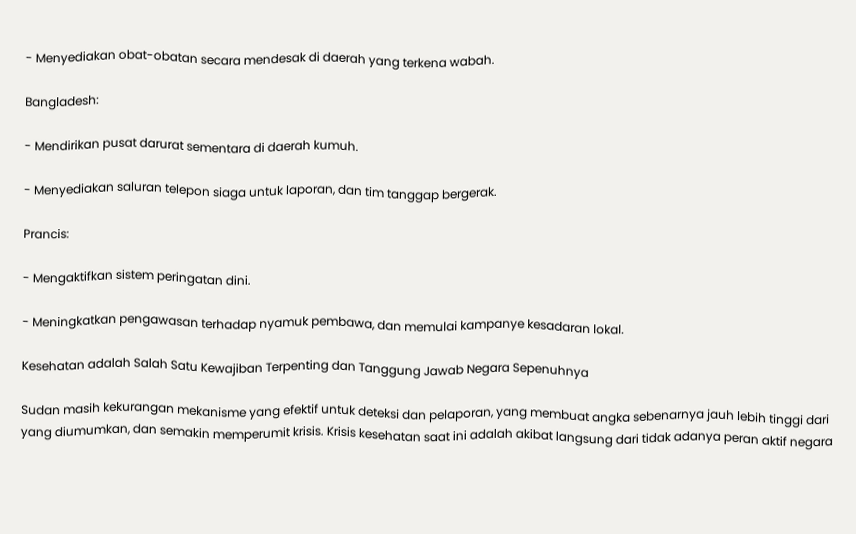- Menyediakan obat-obatan secara mendesak di daerah yang terkena wabah.

Bangladesh:

- Mendirikan pusat darurat sementara di daerah kumuh.

- Menyediakan saluran telepon siaga untuk laporan, dan tim tanggap bergerak.

Prancis:

- Mengaktifkan sistem peringatan dini.

- Meningkatkan pengawasan terhadap nyamuk pembawa, dan memulai kampanye kesadaran lokal.

Kesehatan adalah Salah Satu Kewajiban Terpenting dan Tanggung Jawab Negara Sepenuhnya

Sudan masih kekurangan mekanisme yang efektif untuk deteksi dan pelaporan, yang membuat angka sebenarnya jauh lebih tinggi dari yang diumumkan, dan semakin memperumit krisis. Krisis kesehatan saat ini adalah akibat langsung dari tidak adanya peran aktif negara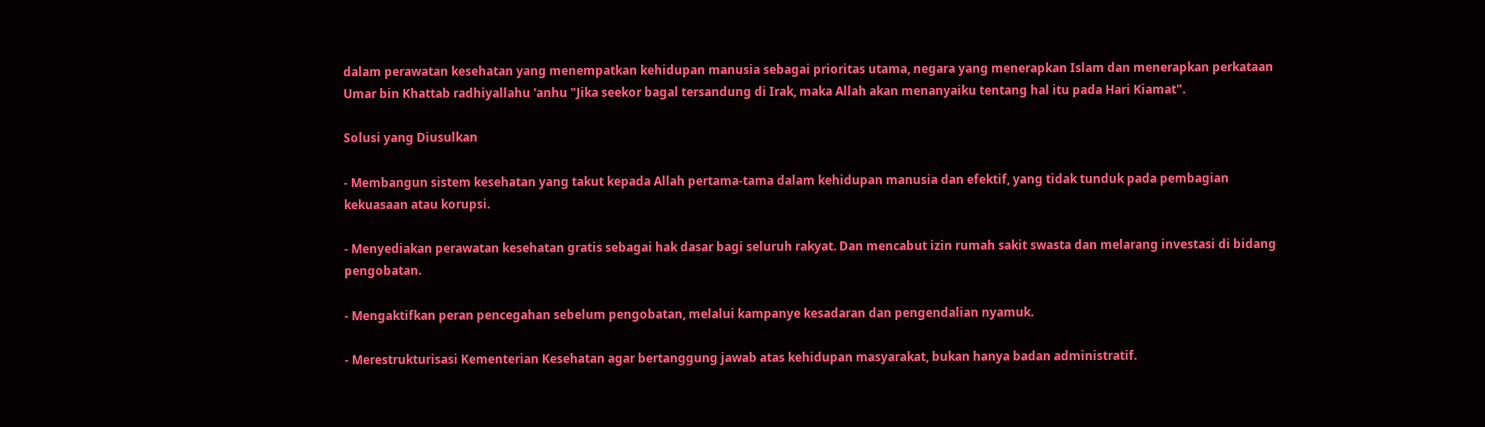dalam perawatan kesehatan yang menempatkan kehidupan manusia sebagai prioritas utama, negara yang menerapkan Islam dan menerapkan perkataan Umar bin Khattab radhiyallahu 'anhu "Jika seekor bagal tersandung di Irak, maka Allah akan menanyaiku tentang hal itu pada Hari Kiamat".

Solusi yang Diusulkan

- Membangun sistem kesehatan yang takut kepada Allah pertama-tama dalam kehidupan manusia dan efektif, yang tidak tunduk pada pembagian kekuasaan atau korupsi.

- Menyediakan perawatan kesehatan gratis sebagai hak dasar bagi seluruh rakyat. Dan mencabut izin rumah sakit swasta dan melarang investasi di bidang pengobatan.

- Mengaktifkan peran pencegahan sebelum pengobatan, melalui kampanye kesadaran dan pengendalian nyamuk.

- Merestrukturisasi Kementerian Kesehatan agar bertanggung jawab atas kehidupan masyarakat, bukan hanya badan administratif.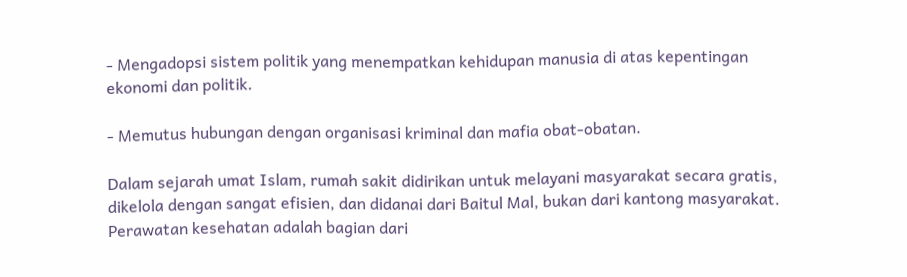- Mengadopsi sistem politik yang menempatkan kehidupan manusia di atas kepentingan ekonomi dan politik.

- Memutus hubungan dengan organisasi kriminal dan mafia obat-obatan.

Dalam sejarah umat Islam, rumah sakit didirikan untuk melayani masyarakat secara gratis, dikelola dengan sangat efisien, dan didanai dari Baitul Mal, bukan dari kantong masyarakat. Perawatan kesehatan adalah bagian dari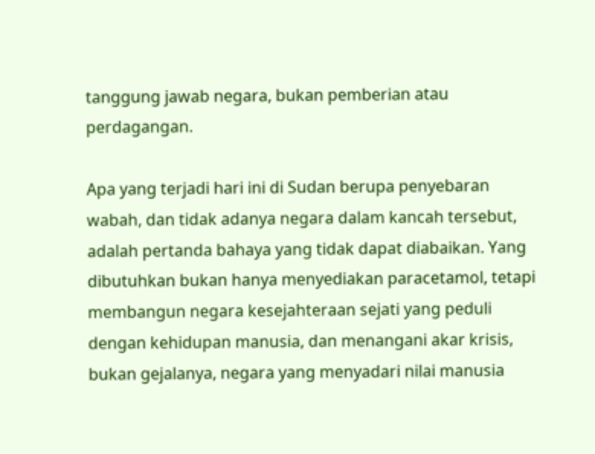tanggung jawab negara, bukan pemberian atau perdagangan.

Apa yang terjadi hari ini di Sudan berupa penyebaran wabah, dan tidak adanya negara dalam kancah tersebut, adalah pertanda bahaya yang tidak dapat diabaikan. Yang dibutuhkan bukan hanya menyediakan paracetamol, tetapi membangun negara kesejahteraan sejati yang peduli dengan kehidupan manusia, dan menangani akar krisis, bukan gejalanya, negara yang menyadari nilai manusia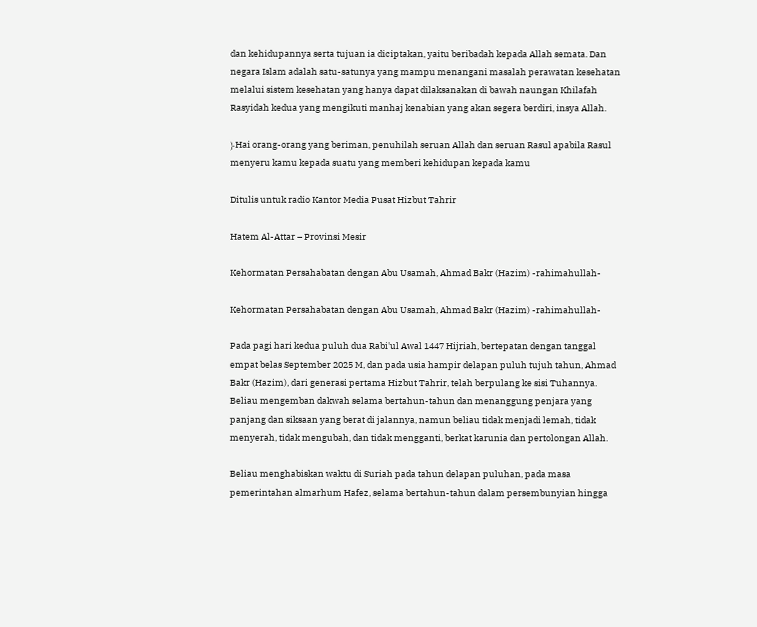dan kehidupannya serta tujuan ia diciptakan, yaitu beribadah kepada Allah semata. Dan negara Islam adalah satu-satunya yang mampu menangani masalah perawatan kesehatan melalui sistem kesehatan yang hanya dapat dilaksanakan di bawah naungan Khilafah Rasyidah kedua yang mengikuti manhaj kenabian yang akan segera berdiri, insya Allah.

﴿Hai orang-orang yang beriman, penuhilah seruan Allah dan seruan Rasul apabila Rasul menyeru kamu kepada suatu yang memberi kehidupan kepada kamu

Ditulis untuk radio Kantor Media Pusat Hizbut Tahrir

Hatem Al-Attar – Provinsi Mesir

Kehormatan Persahabatan dengan Abu Usamah, Ahmad Bakr (Hazim) -rahimahullah-

Kehormatan Persahabatan dengan Abu Usamah, Ahmad Bakr (Hazim) -rahimahullah-

Pada pagi hari kedua puluh dua Rabi'ul Awal 1447 Hijriah, bertepatan dengan tanggal empat belas September 2025 M, dan pada usia hampir delapan puluh tujuh tahun, Ahmad Bakr (Hazim), dari generasi pertama Hizbut Tahrir, telah berpulang ke sisi Tuhannya. Beliau mengemban dakwah selama bertahun-tahun dan menanggung penjara yang panjang dan siksaan yang berat di jalannya, namun beliau tidak menjadi lemah, tidak menyerah, tidak mengubah, dan tidak mengganti, berkat karunia dan pertolongan Allah.

Beliau menghabiskan waktu di Suriah pada tahun delapan puluhan, pada masa pemerintahan almarhum Hafez, selama bertahun-tahun dalam persembunyian hingga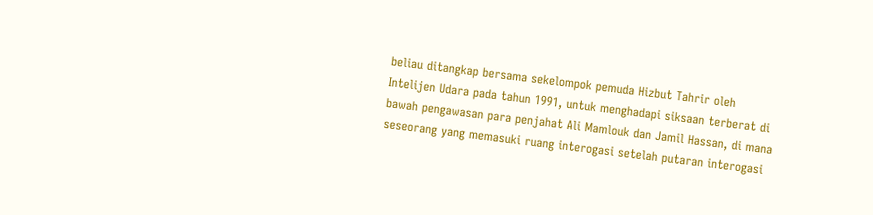beliau ditangkap bersama sekelompok pemuda Hizbut Tahrir oleh Intelijen Udara pada tahun 1991, untuk menghadapi siksaan terberat di bawah pengawasan para penjahat Ali Mamlouk dan Jamil Hassan, di mana seseorang yang memasuki ruang interogasi setelah putaran interogasi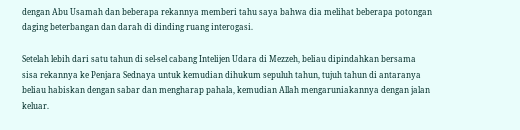dengan Abu Usamah dan beberapa rekannya memberi tahu saya bahwa dia melihat beberapa potongan daging beterbangan dan darah di dinding ruang interogasi.

Setelah lebih dari satu tahun di sel-sel cabang Intelijen Udara di Mezzeh, beliau dipindahkan bersama sisa rekannya ke Penjara Sednaya untuk kemudian dihukum sepuluh tahun, tujuh tahun di antaranya beliau habiskan dengan sabar dan mengharap pahala, kemudian Allah mengaruniakannya dengan jalan keluar.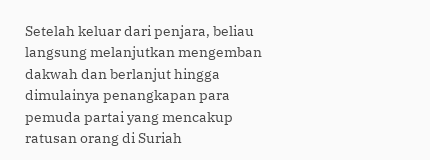Setelah keluar dari penjara, beliau langsung melanjutkan mengemban dakwah dan berlanjut hingga dimulainya penangkapan para pemuda partai yang mencakup ratusan orang di Suriah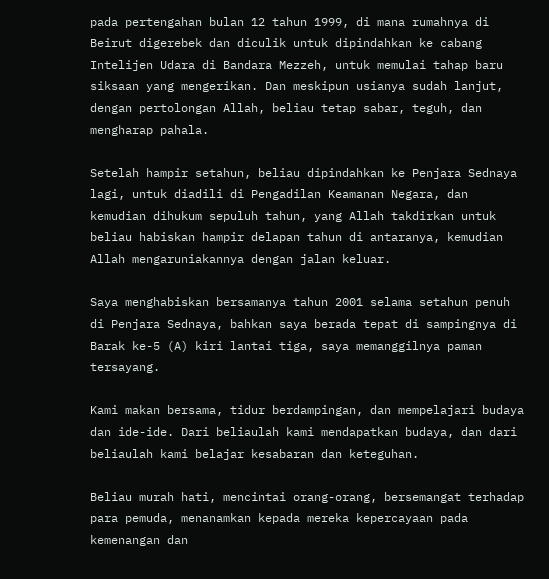pada pertengahan bulan 12 tahun 1999, di mana rumahnya di Beirut digerebek dan diculik untuk dipindahkan ke cabang Intelijen Udara di Bandara Mezzeh, untuk memulai tahap baru siksaan yang mengerikan. Dan meskipun usianya sudah lanjut, dengan pertolongan Allah, beliau tetap sabar, teguh, dan mengharap pahala.

Setelah hampir setahun, beliau dipindahkan ke Penjara Sednaya lagi, untuk diadili di Pengadilan Keamanan Negara, dan kemudian dihukum sepuluh tahun, yang Allah takdirkan untuk beliau habiskan hampir delapan tahun di antaranya, kemudian Allah mengaruniakannya dengan jalan keluar.

Saya menghabiskan bersamanya tahun 2001 selama setahun penuh di Penjara Sednaya, bahkan saya berada tepat di sampingnya di Barak ke-5 (A) kiri lantai tiga, saya memanggilnya paman tersayang.

Kami makan bersama, tidur berdampingan, dan mempelajari budaya dan ide-ide. Dari beliaulah kami mendapatkan budaya, dan dari beliaulah kami belajar kesabaran dan keteguhan.

Beliau murah hati, mencintai orang-orang, bersemangat terhadap para pemuda, menanamkan kepada mereka kepercayaan pada kemenangan dan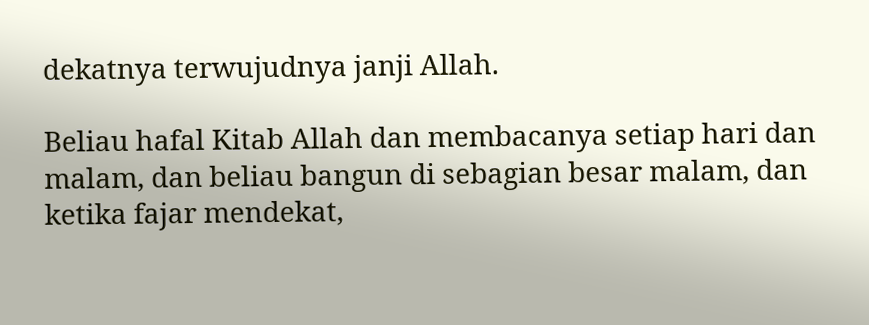dekatnya terwujudnya janji Allah.

Beliau hafal Kitab Allah dan membacanya setiap hari dan malam, dan beliau bangun di sebagian besar malam, dan ketika fajar mendekat,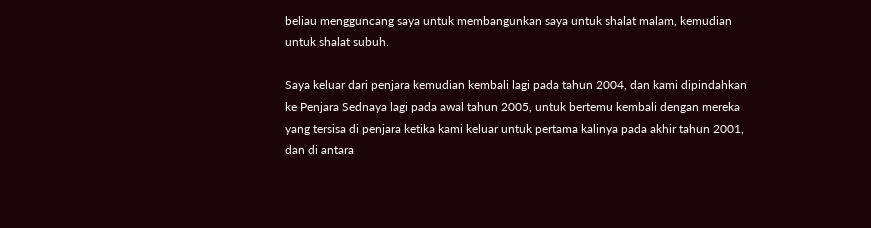beliau mengguncang saya untuk membangunkan saya untuk shalat malam, kemudian untuk shalat subuh.

Saya keluar dari penjara kemudian kembali lagi pada tahun 2004, dan kami dipindahkan ke Penjara Sednaya lagi pada awal tahun 2005, untuk bertemu kembali dengan mereka yang tersisa di penjara ketika kami keluar untuk pertama kalinya pada akhir tahun 2001, dan di antara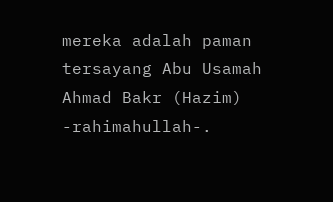mereka adalah paman tersayang Abu Usamah Ahmad Bakr (Hazim) -rahimahullah-.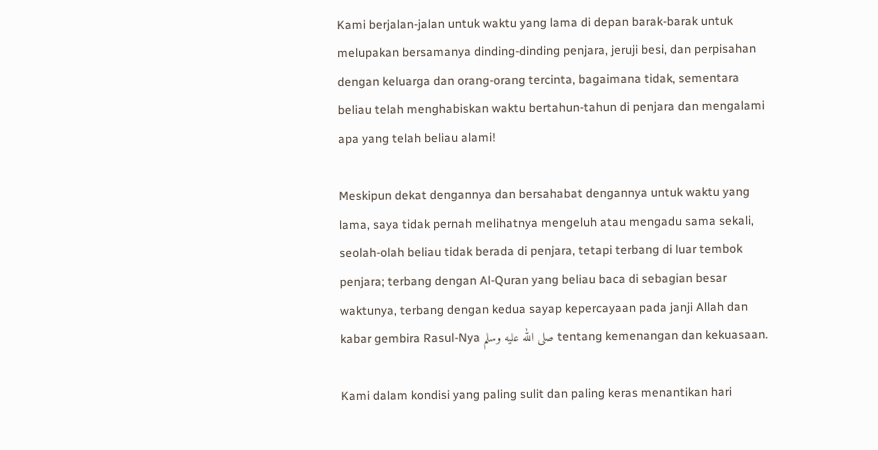Kami berjalan-jalan untuk waktu yang lama di depan barak-barak untuk melupakan bersamanya dinding-dinding penjara, jeruji besi, dan perpisahan dengan keluarga dan orang-orang tercinta, bagaimana tidak, sementara beliau telah menghabiskan waktu bertahun-tahun di penjara dan mengalami apa yang telah beliau alami!

Meskipun dekat dengannya dan bersahabat dengannya untuk waktu yang lama, saya tidak pernah melihatnya mengeluh atau mengadu sama sekali, seolah-olah beliau tidak berada di penjara, tetapi terbang di luar tembok penjara; terbang dengan Al-Quran yang beliau baca di sebagian besar waktunya, terbang dengan kedua sayap kepercayaan pada janji Allah dan kabar gembira Rasul-Nya صلى الله عليه وسلم tentang kemenangan dan kekuasaan.

Kami dalam kondisi yang paling sulit dan paling keras menantikan hari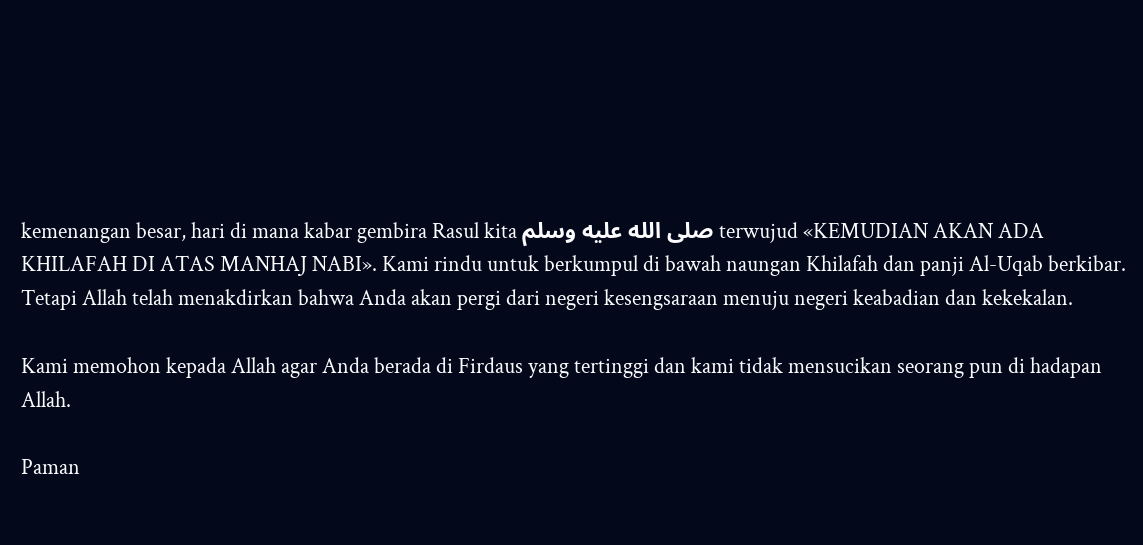kemenangan besar, hari di mana kabar gembira Rasul kita صلى الله عليه وسلم terwujud «KEMUDIAN AKAN ADA KHILAFAH DI ATAS MANHAJ NABI». Kami rindu untuk berkumpul di bawah naungan Khilafah dan panji Al-Uqab berkibar. Tetapi Allah telah menakdirkan bahwa Anda akan pergi dari negeri kesengsaraan menuju negeri keabadian dan kekekalan.

Kami memohon kepada Allah agar Anda berada di Firdaus yang tertinggi dan kami tidak mensucikan seorang pun di hadapan Allah.

Paman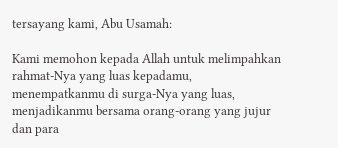tersayang kami, Abu Usamah:

Kami memohon kepada Allah untuk melimpahkan rahmat-Nya yang luas kepadamu, menempatkanmu di surga-Nya yang luas, menjadikanmu bersama orang-orang yang jujur dan para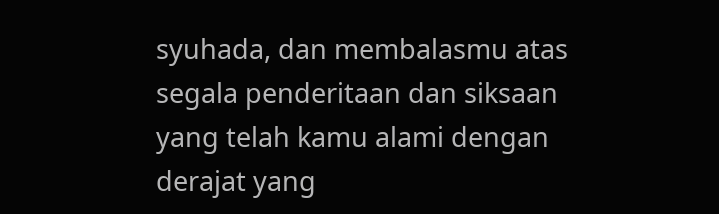syuhada, dan membalasmu atas segala penderitaan dan siksaan yang telah kamu alami dengan derajat yang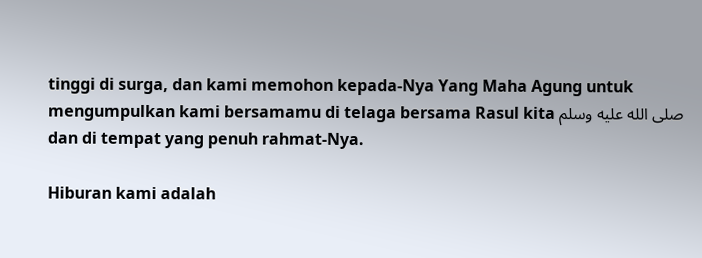tinggi di surga, dan kami memohon kepada-Nya Yang Maha Agung untuk mengumpulkan kami bersamamu di telaga bersama Rasul kita صلى الله عليه وسلم dan di tempat yang penuh rahmat-Nya.

Hiburan kami adalah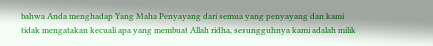bahwa Anda menghadap Yang Maha Penyayang dari semua yang penyayang dan kami tidak mengatakan kecuali apa yang membuat Allah ridha, sesungguhnya kami adalah milik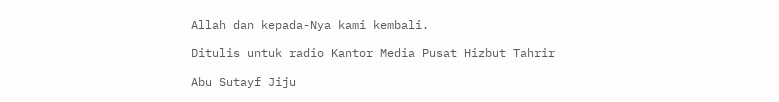Allah dan kepada-Nya kami kembali.

Ditulis untuk radio Kantor Media Pusat Hizbut Tahrir

Abu Sutayf Jiju